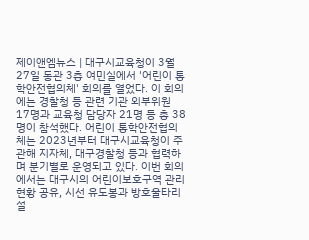제이앤엠뉴스 | 대구시교육청이 3월 27일 동관 3층 여민실에서 '어린이 통학안전협의체' 회의를 열었다. 이 회의에는 경찰청 등 관련 기관 외부위원 17명과 교육청 담당자 21명 등 총 38명이 참석했다. 어린이 통학안전협의체는 2023년부터 대구시교육청이 주관해 지자체, 대구경찰청 등과 협력하며 분기별로 운영되고 있다. 이번 회의에서는 대구시의 어린이보호구역 관리 현황 공유, 시선 유도봉과 방호울타리 설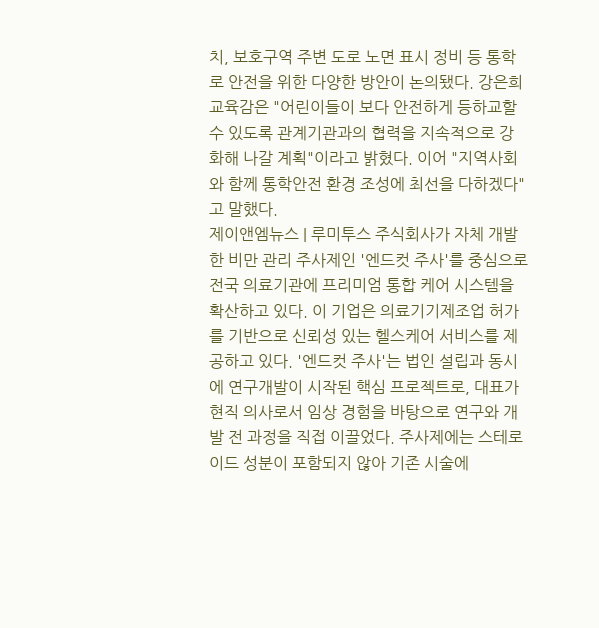치, 보호구역 주변 도로 노면 표시 정비 등 통학로 안전을 위한 다양한 방안이 논의됐다. 강은희 교육감은 "어린이들이 보다 안전하게 등하교할 수 있도록 관계기관과의 협력을 지속적으로 강화해 나갈 계획"이라고 밝혔다. 이어 "지역사회와 함께 통학안전 환경 조성에 최선을 다하겠다"고 말했다.
제이앤엠뉴스 | 루미투스 주식회사가 자체 개발한 비만 관리 주사제인 '엔드컷 주사'를 중심으로 전국 의료기관에 프리미엄 통합 케어 시스템을 확산하고 있다. 이 기업은 의료기기제조업 허가를 기반으로 신뢰성 있는 헬스케어 서비스를 제공하고 있다. '엔드컷 주사'는 법인 설립과 동시에 연구개발이 시작된 핵심 프로젝트로, 대표가 현직 의사로서 임상 경험을 바탕으로 연구와 개발 전 과정을 직접 이끌었다. 주사제에는 스테로이드 성분이 포함되지 않아 기존 시술에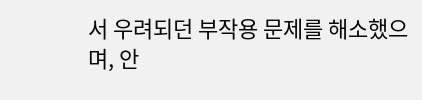서 우려되던 부작용 문제를 해소했으며, 안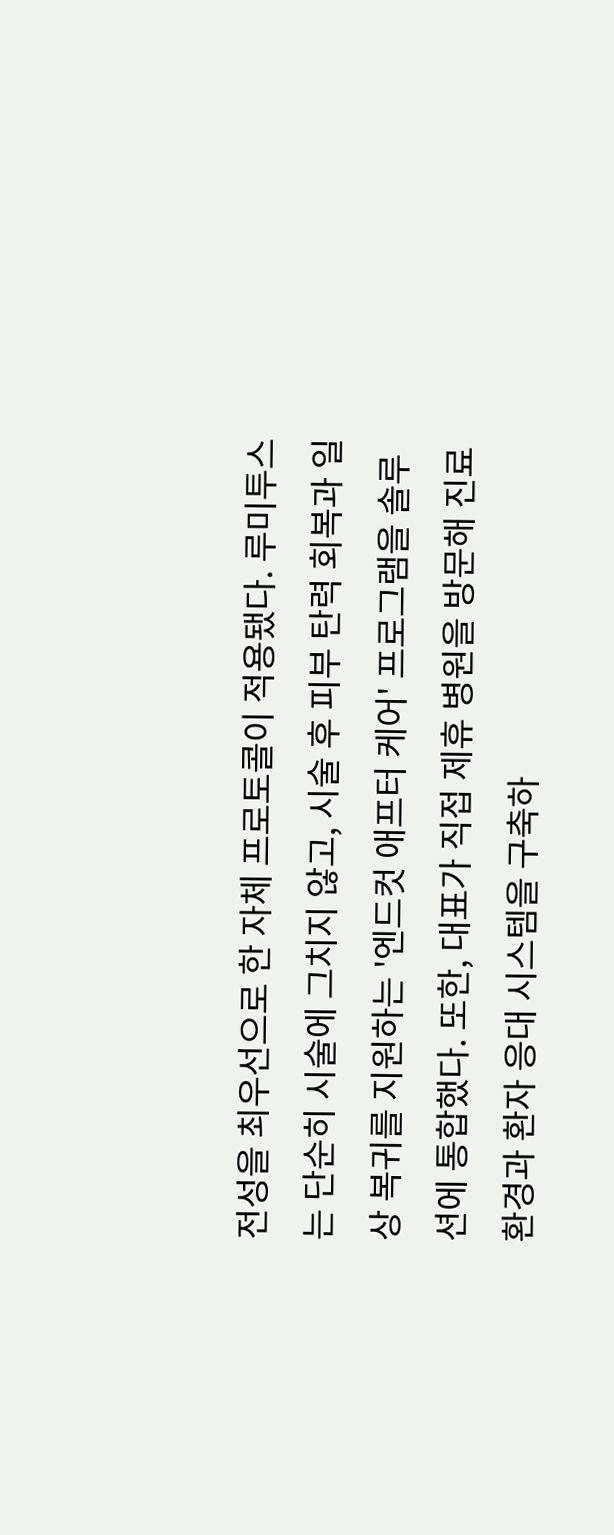전성을 최우선으로 한 자체 프로토콜이 적용됐다. 루미투스는 단순히 시술에 그치지 않고, 시술 후 피부 탄력 회복과 일상 복귀를 지원하는 '엔드컷 애프터 케어' 프로그램을 솔루션에 통합했다. 또한, 대표가 직접 제휴 병원을 방문해 진료 환경과 환자 응대 시스템을 구축하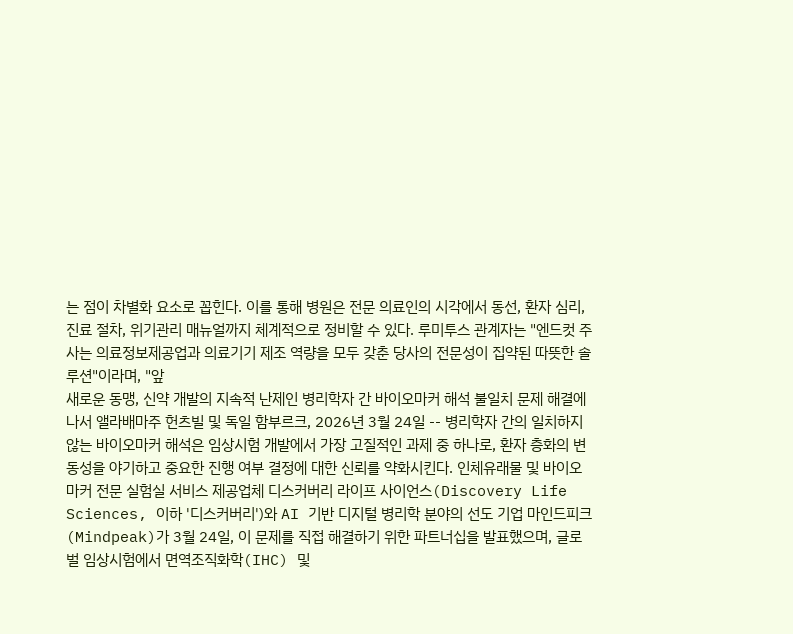는 점이 차별화 요소로 꼽힌다. 이를 통해 병원은 전문 의료인의 시각에서 동선, 환자 심리, 진료 절차, 위기관리 매뉴얼까지 체계적으로 정비할 수 있다. 루미투스 관계자는 "엔드컷 주사는 의료정보제공업과 의료기기 제조 역량을 모두 갖춘 당사의 전문성이 집약된 따뜻한 솔루션"이라며, "앞
새로운 동맹, 신약 개발의 지속적 난제인 병리학자 간 바이오마커 해석 불일치 문제 해결에 나서 앨라배마주 헌츠빌 및 독일 함부르크, 2026년 3월 24일 -- 병리학자 간의 일치하지 않는 바이오마커 해석은 임상시험 개발에서 가장 고질적인 과제 중 하나로, 환자 층화의 변동성을 야기하고 중요한 진행 여부 결정에 대한 신뢰를 약화시킨다. 인체유래물 및 바이오마커 전문 실험실 서비스 제공업체 디스커버리 라이프 사이언스(Discovery Life Sciences, 이하 '디스커버리')와 AI 기반 디지털 병리학 분야의 선도 기업 마인드피크(Mindpeak)가 3월 24일, 이 문제를 직접 해결하기 위한 파트너십을 발표했으며, 글로벌 임상시험에서 면역조직화학(IHC) 및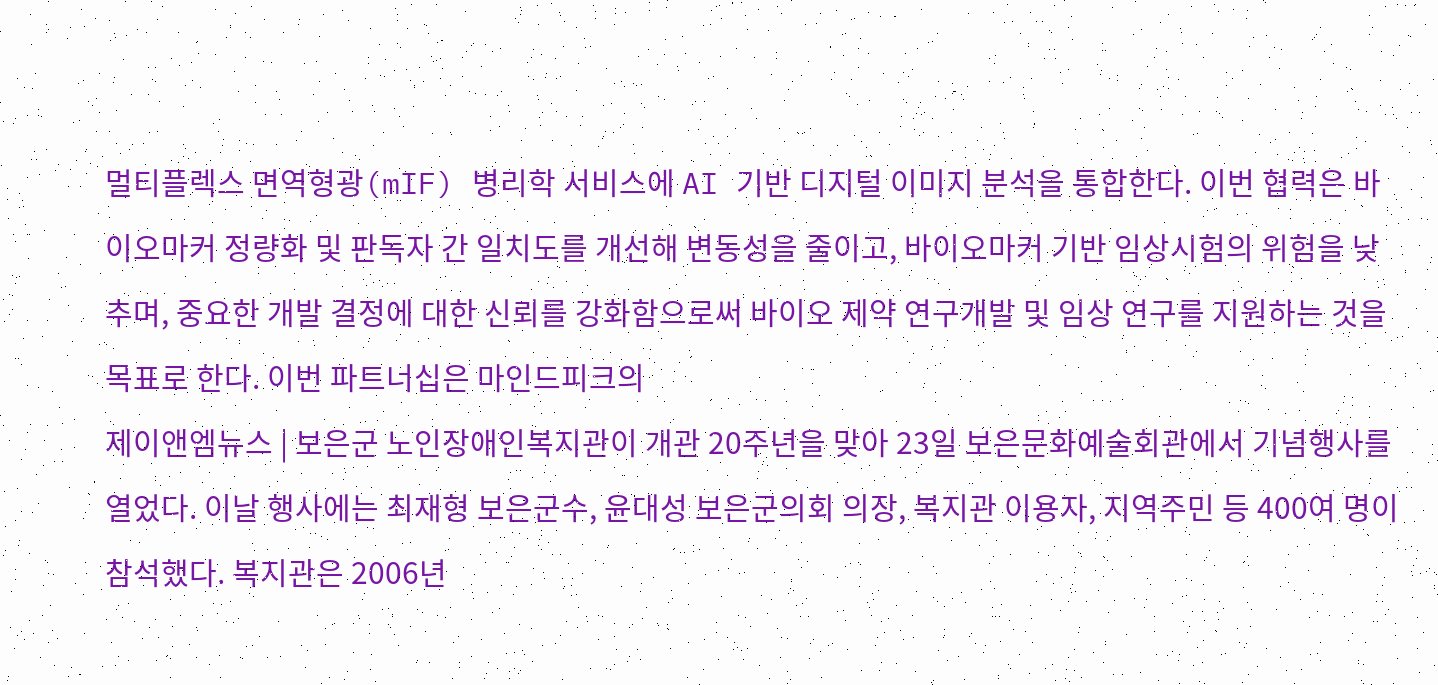멀티플렉스 면역형광(mIF) 병리학 서비스에 AI 기반 디지털 이미지 분석을 통합한다. 이번 협력은 바이오마커 정량화 및 판독자 간 일치도를 개선해 변동성을 줄이고, 바이오마커 기반 임상시험의 위험을 낮추며, 중요한 개발 결정에 대한 신뢰를 강화함으로써 바이오 제약 연구개발 및 임상 연구를 지원하는 것을 목표로 한다. 이번 파트너십은 마인드피크의
제이앤엠뉴스 | 보은군 노인장애인복지관이 개관 20주년을 맞아 23일 보은문화예술회관에서 기념행사를 열었다. 이날 행사에는 최재형 보은군수, 윤대성 보은군의회 의장, 복지관 이용자, 지역주민 등 400여 명이 참석했다. 복지관은 2006년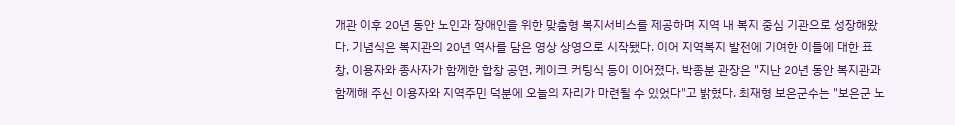개관 이후 20년 동안 노인과 장애인을 위한 맞춤형 복지서비스를 제공하며 지역 내 복지 중심 기관으로 성장해왔다. 기념식은 복지관의 20년 역사를 담은 영상 상영으로 시작됐다. 이어 지역복지 발전에 기여한 이들에 대한 표창, 이용자와 종사자가 함께한 합창 공연, 케이크 커팅식 등이 이어졌다. 박종분 관장은 "지난 20년 동안 복지관과 함께해 주신 이용자와 지역주민 덕분에 오늘의 자리가 마련될 수 있었다"고 밝혔다. 최재형 보은군수는 "보은군 노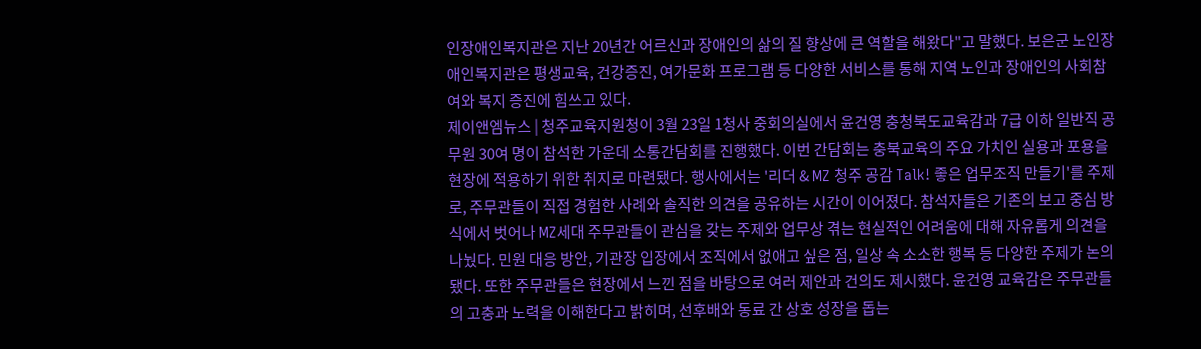인장애인복지관은 지난 20년간 어르신과 장애인의 삶의 질 향상에 큰 역할을 해왔다"고 말했다. 보은군 노인장애인복지관은 평생교육, 건강증진, 여가문화 프로그램 등 다양한 서비스를 통해 지역 노인과 장애인의 사회참여와 복지 증진에 힘쓰고 있다.
제이앤엠뉴스 | 청주교육지원청이 3월 23일 1청사 중회의실에서 윤건영 충청북도교육감과 7급 이하 일반직 공무원 30여 명이 참석한 가운데 소통간담회를 진행했다. 이번 간담회는 충북교육의 주요 가치인 실용과 포용을 현장에 적용하기 위한 취지로 마련됐다. 행사에서는 '리더 & MZ 청주 공감 Talk! 좋은 업무조직 만들기'를 주제로, 주무관들이 직접 경험한 사례와 솔직한 의견을 공유하는 시간이 이어졌다. 참석자들은 기존의 보고 중심 방식에서 벗어나 MZ세대 주무관들이 관심을 갖는 주제와 업무상 겪는 현실적인 어려움에 대해 자유롭게 의견을 나눴다. 민원 대응 방안, 기관장 입장에서 조직에서 없애고 싶은 점, 일상 속 소소한 행복 등 다양한 주제가 논의됐다. 또한 주무관들은 현장에서 느낀 점을 바탕으로 여러 제안과 건의도 제시했다. 윤건영 교육감은 주무관들의 고충과 노력을 이해한다고 밝히며, 선후배와 동료 간 상호 성장을 돕는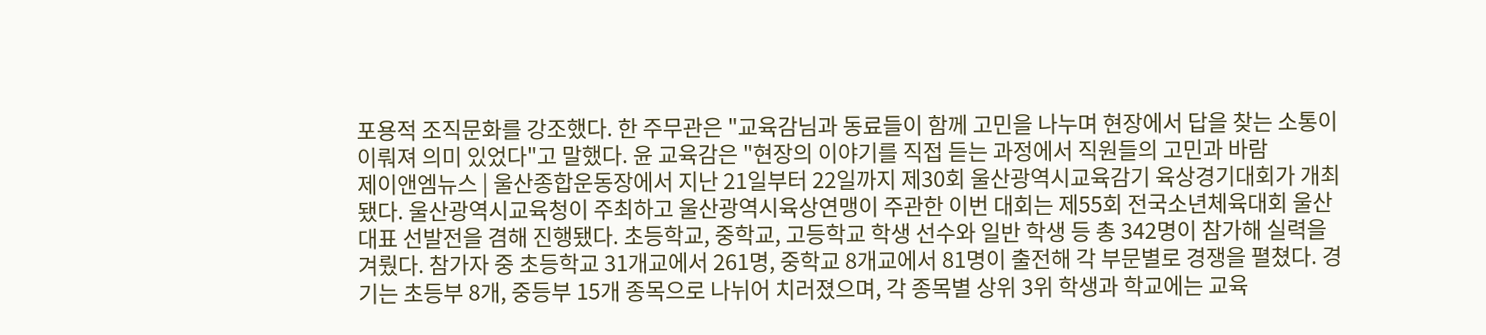포용적 조직문화를 강조했다. 한 주무관은 "교육감님과 동료들이 함께 고민을 나누며 현장에서 답을 찾는 소통이 이뤄져 의미 있었다"고 말했다. 윤 교육감은 "현장의 이야기를 직접 듣는 과정에서 직원들의 고민과 바람
제이앤엠뉴스 | 울산종합운동장에서 지난 21일부터 22일까지 제30회 울산광역시교육감기 육상경기대회가 개최됐다. 울산광역시교육청이 주최하고 울산광역시육상연맹이 주관한 이번 대회는 제55회 전국소년체육대회 울산 대표 선발전을 겸해 진행됐다. 초등학교, 중학교, 고등학교 학생 선수와 일반 학생 등 총 342명이 참가해 실력을 겨뤘다. 참가자 중 초등학교 31개교에서 261명, 중학교 8개교에서 81명이 출전해 각 부문별로 경쟁을 펼쳤다. 경기는 초등부 8개, 중등부 15개 종목으로 나뉘어 치러졌으며, 각 종목별 상위 3위 학생과 학교에는 교육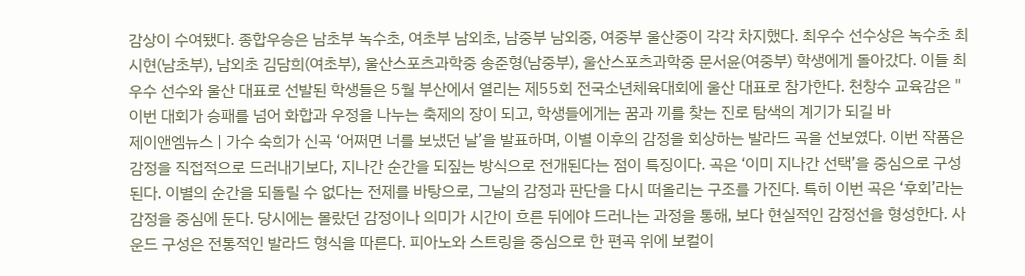감상이 수여됐다. 종합우승은 남초부 녹수초, 여초부 남외초, 남중부 남외중, 여중부 울산중이 각각 차지했다. 최우수 선수상은 녹수초 최시현(남초부), 남외초 김담희(여초부), 울산스포츠과학중 송준형(남중부), 울산스포츠과학중 문서윤(여중부) 학생에게 돌아갔다. 이들 최우수 선수와 울산 대표로 선발된 학생들은 5월 부산에서 열리는 제55회 전국소년체육대회에 울산 대표로 참가한다. 천창수 교육감은 "이번 대회가 승패를 넘어 화합과 우정을 나누는 축제의 장이 되고, 학생들에게는 꿈과 끼를 찾는 진로 탐색의 계기가 되길 바
제이앤엠뉴스 | 가수 숙희가 신곡 ‘어쩌면 너를 보냈던 날’을 발표하며, 이별 이후의 감정을 회상하는 발라드 곡을 선보였다. 이번 작품은 감정을 직접적으로 드러내기보다, 지나간 순간을 되짚는 방식으로 전개된다는 점이 특징이다. 곡은 ‘이미 지나간 선택’을 중심으로 구성된다. 이별의 순간을 되돌릴 수 없다는 전제를 바탕으로, 그날의 감정과 판단을 다시 떠올리는 구조를 가진다. 특히 이번 곡은 ‘후회’라는 감정을 중심에 둔다. 당시에는 몰랐던 감정이나 의미가 시간이 흐른 뒤에야 드러나는 과정을 통해, 보다 현실적인 감정선을 형성한다. 사운드 구성은 전통적인 발라드 형식을 따른다. 피아노와 스트링을 중심으로 한 편곡 위에 보컬이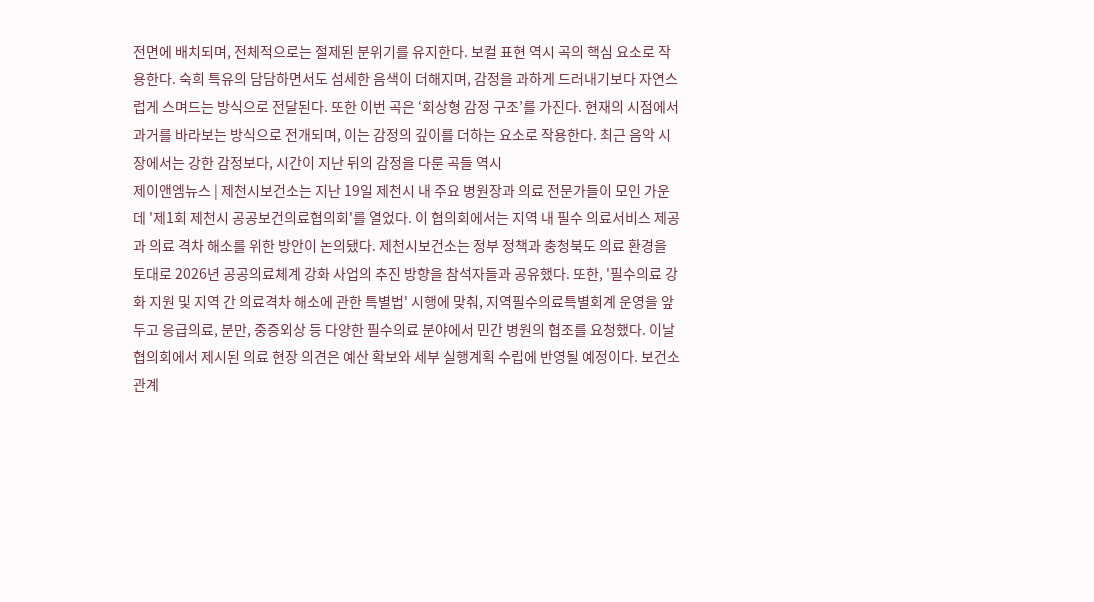전면에 배치되며, 전체적으로는 절제된 분위기를 유지한다. 보컬 표현 역시 곡의 핵심 요소로 작용한다. 숙희 특유의 담담하면서도 섬세한 음색이 더해지며, 감정을 과하게 드러내기보다 자연스럽게 스며드는 방식으로 전달된다. 또한 이번 곡은 ‘회상형 감정 구조’를 가진다. 현재의 시점에서 과거를 바라보는 방식으로 전개되며, 이는 감정의 깊이를 더하는 요소로 작용한다. 최근 음악 시장에서는 강한 감정보다, 시간이 지난 뒤의 감정을 다룬 곡들 역시
제이앤엠뉴스 | 제천시보건소는 지난 19일 제천시 내 주요 병원장과 의료 전문가들이 모인 가운데 '제1회 제천시 공공보건의료협의회'를 열었다. 이 협의회에서는 지역 내 필수 의료서비스 제공과 의료 격차 해소를 위한 방안이 논의됐다. 제천시보건소는 정부 정책과 충청북도 의료 환경을 토대로 2026년 공공의료체계 강화 사업의 추진 방향을 참석자들과 공유했다. 또한, '필수의료 강화 지원 및 지역 간 의료격차 해소에 관한 특별법' 시행에 맞춰, 지역필수의료특별회계 운영을 앞두고 응급의료, 분만, 중증외상 등 다양한 필수의료 분야에서 민간 병원의 협조를 요청했다. 이날 협의회에서 제시된 의료 현장 의견은 예산 확보와 세부 실행계획 수립에 반영될 예정이다. 보건소 관계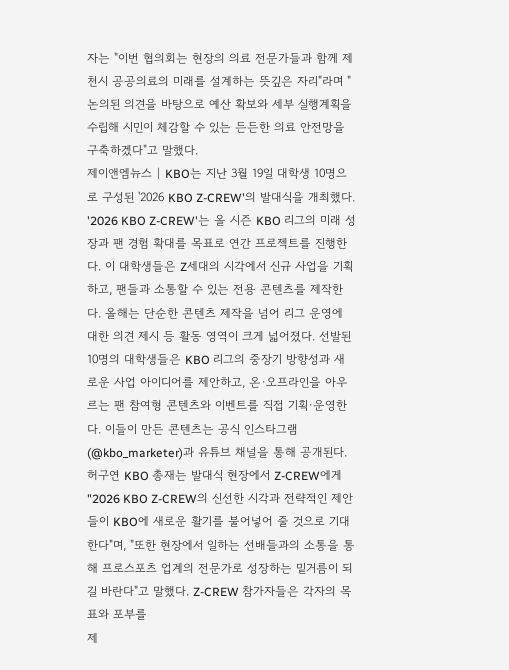자는 "이번 협의회는 현장의 의료 전문가들과 함께 제천시 공공의료의 미래를 설계하는 뜻깊은 자리"라며 "논의된 의견을 바탕으로 예산 확보와 세부 실행계획을 수립해 시민이 체감할 수 있는 든든한 의료 안전망을 구축하겠다"고 말했다.
제이앤엠뉴스 | KBO는 지난 3월 19일 대학생 10명으로 구성된 '2026 KBO Z-CREW'의 발대식을 개최했다. '2026 KBO Z-CREW'는 올 시즌 KBO 리그의 미래 성장과 팬 경험 확대를 목표로 연간 프로젝트를 진행한다. 이 대학생들은 Z세대의 시각에서 신규 사업을 기획하고, 팬들과 소통할 수 있는 전용 콘텐츠를 제작한다. 올해는 단순한 콘텐츠 제작을 넘어 리그 운영에 대한 의견 제시 등 활동 영역이 크게 넓어졌다. 선발된 10명의 대학생들은 KBO 리그의 중장기 방향성과 새로운 사업 아이디어를 제안하고, 온·오프라인을 아우르는 팬 참여형 콘텐츠와 이벤트를 직접 기획·운영한다. 이들이 만든 콘텐츠는 공식 인스타그램(@kbo_marketer)과 유튜브 채널을 통해 공개된다. 허구연 KBO 총재는 발대식 현장에서 Z-CREW에게 "2026 KBO Z-CREW의 신선한 시각과 전략적인 제안들이 KBO에 새로운 활기를 불어넣어 줄 것으로 기대한다"며, "또한 현장에서 일하는 선배들과의 소통을 통해 프로스포츠 업계의 전문가로 성장하는 밑거름이 되길 바란다"고 말했다. Z-CREW 참가자들은 각자의 목표와 포부를
제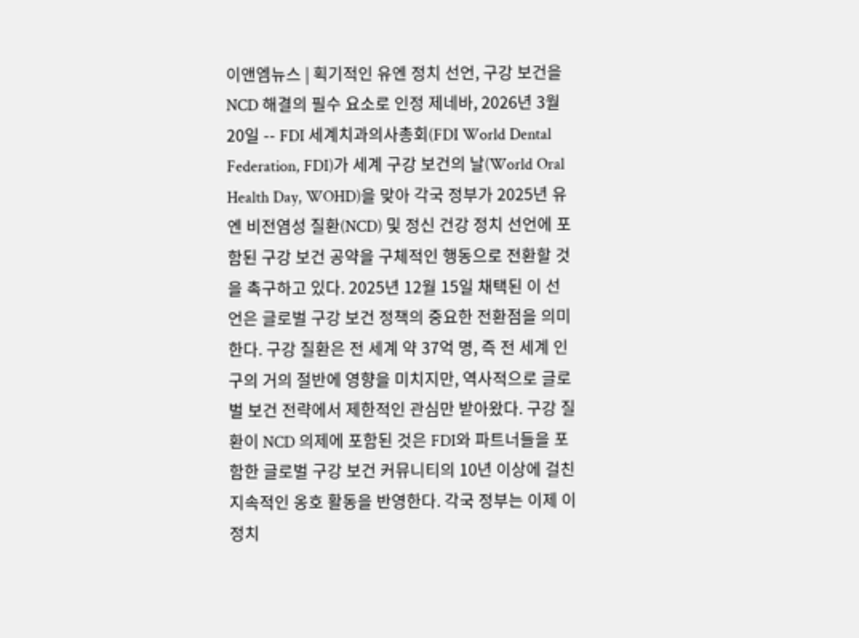이앤엠뉴스 | 획기적인 유엔 정치 선언, 구강 보건을 NCD 해결의 필수 요소로 인정 제네바, 2026년 3월 20일 -- FDI 세계치과의사총회(FDI World Dental Federation, FDI)가 세계 구강 보건의 날(World Oral Health Day, WOHD)을 맞아 각국 정부가 2025년 유엔 비전염성 질환(NCD) 및 정신 건강 정치 선언에 포함된 구강 보건 공약을 구체적인 행동으로 전환할 것을 촉구하고 있다. 2025년 12월 15일 채택된 이 선언은 글로벌 구강 보건 정책의 중요한 전환점을 의미한다. 구강 질환은 전 세계 약 37억 명, 즉 전 세계 인구의 거의 절반에 영향을 미치지만, 역사적으로 글로벌 보건 전략에서 제한적인 관심만 받아왔다. 구강 질환이 NCD 의제에 포함된 것은 FDI와 파트너들을 포함한 글로벌 구강 보건 커뮤니티의 10년 이상에 걸친 지속적인 옹호 활동을 반영한다. 각국 정부는 이제 이 정치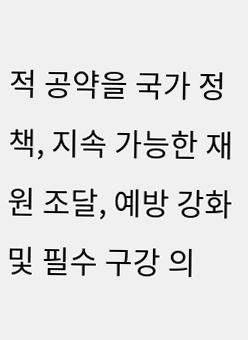적 공약을 국가 정책, 지속 가능한 재원 조달, 예방 강화 및 필수 구강 의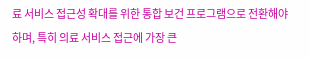료 서비스 접근성 확대를 위한 통합 보건 프로그램으로 전환해야 하며, 특히 의료 서비스 접근에 가장 큰